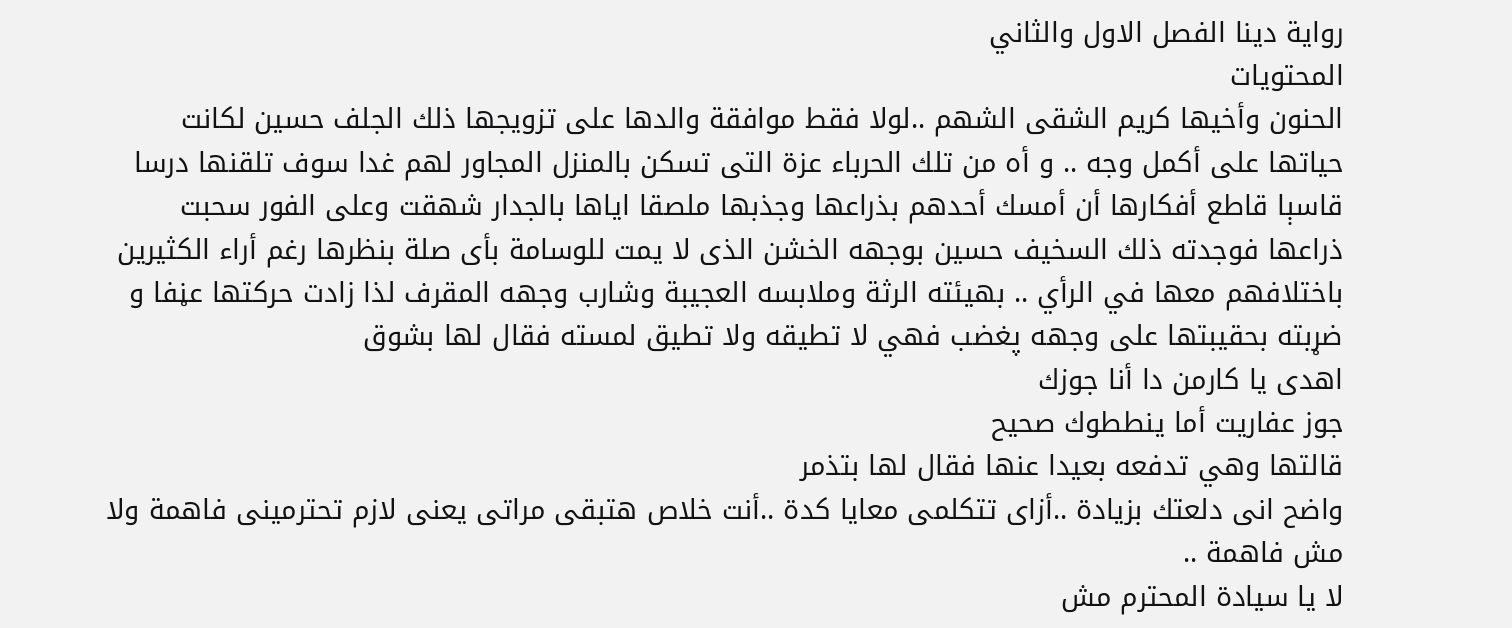رواية دينا الفصل الاول والثاني
المحتويات
الحنون وأخيها كريم الشقى الشهم ..لولا فقط موافقة والدها على تزويجها ذلك الجلف حسين لكانت حياتها على أكمل وجه .. و أه من تلك الحرباء عزة التى تسكن بالمنزل المجاور لهم غدا سوف تلقنها درسا قاسېا قاطع أفكارها أن أمسك أحدهم بذراعها وجذبها ملصقا اياها بالجدار شهقت وعلى الفور سحبت ذراعها فوجدته ذلك السخيف حسين بوجهه الخشن الذى لا يمت للوسامة بأى صلة بنظرها رغم أراء الكثيرين باختلافهم معها في الرأي .. بهيئته الرثة وملابسه العجيبة وشارب وجهه المقرف لذا زادت حركتها عڼفا و ضړبته بحقيبتها على وجهه پغضب فهي لا تطيقه ولا تطيق لمسته فقال لها بشوق
اهدى يا كارمن دا أنا جوزك
جوز عفاريت أما ينططوك صحيح
قالتها وهي تدفعه بعيدا عنها فقال لها بتذمر
واضح انى دلعتك بزيادة ..أزاى تتكلمى معايا كدة ..أنت خلاص هتبقى مراتى يعنى لازم تحترمينى فاهمة ولا مش فاهمة ..
لا يا سيادة المحترم مش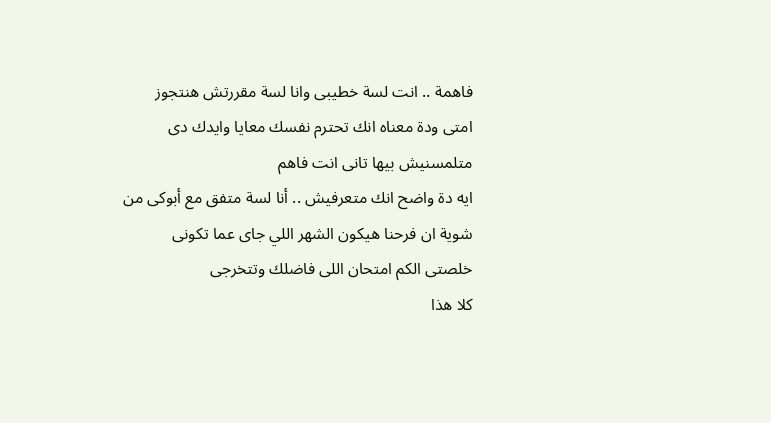فاهمة .. انت لسة خطيبى وانا لسة مقررتش هنتجوز امتى ودة معناه انك تحترم نفسك معايا وايدك دى متلمسنيش بيها تانى انت فاهم
ايه دة واضح انك متعرفيش .. أنا لسة متفق مع أبوكى من شوية ان فرحنا هيكون الشهر اللي جاى عما تكونى خلصتى الكم امتحان اللى فاضلك وتتخرجى
كلا هذا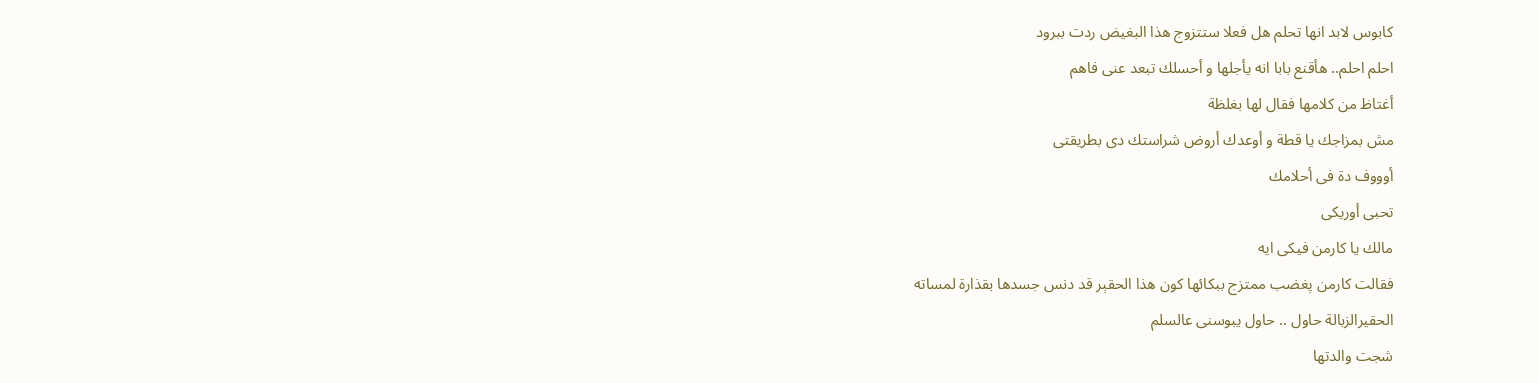كابوس لابد انها تحلم هل فعلا ستتزوج هذا البغيض ردت ببرود
احلم احلم.. هأقنع بابا انه يأجلها و أحسلك تبعد عنى فاهم
أغتاظ من كلامها فقال لها بغلظة
مش بمزاجك يا قطة و أوعدك أروض شراستك دى بطريقتى
أوووف دة فى أحلامك
تحبى أوريكى
مالك يا كارمن فيكى ايه
فقالت كارمن پغضب ممتزج ببكائها كون هذا الحقېر قد دنس جسدها بقذارة لمساته
الحقيرالزبالة حاول .. حاول يبوسنى عالسلم
شجت والدتها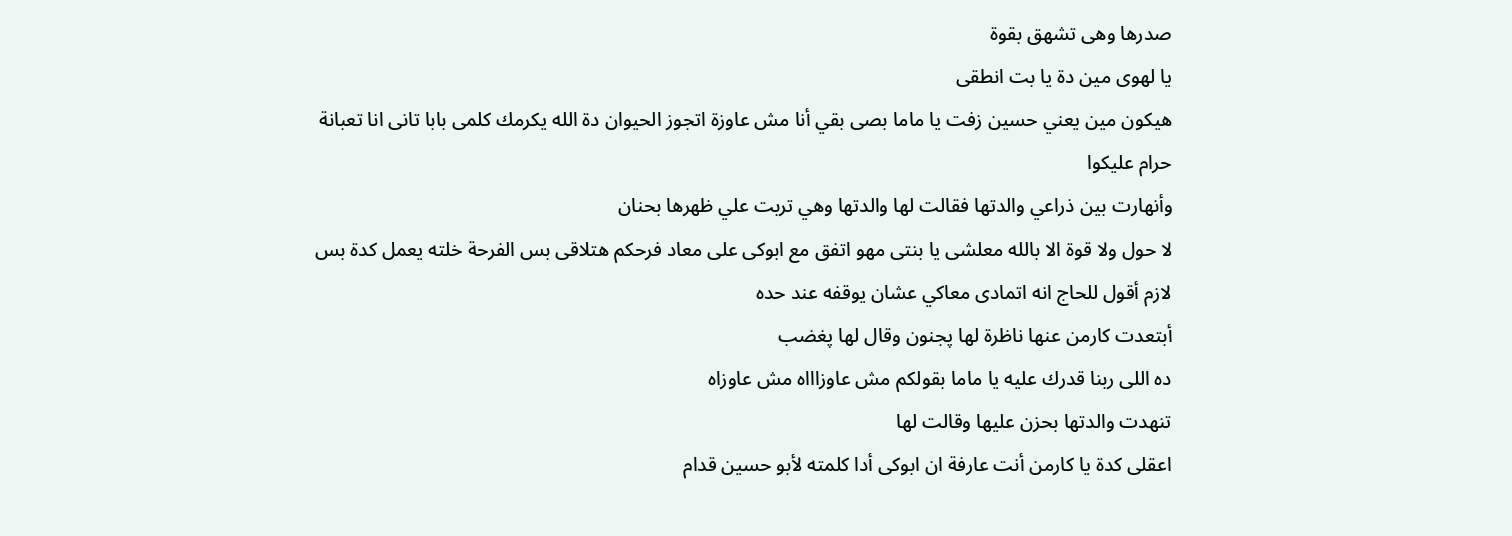صدرها وهى تشهق بقوة
يا لهوى مين دة يا بت انطقى
هيكون مين يعني حسين زفت يا ماما بصى بقي أنا مش عاوزة اتجوز الحيوان دة الله يكرمك كلمى بابا تانى انا تعبانة حرام عليكوا
وأنهارت بين ذراعي والدتها فقالت لها والدتها وهي تربت علي ظهرها بحنان
لا حول ولا قوة الا بالله معلشى يا بنتى مهو اتفق مع ابوكى على معاد فرحكم هتلاقى بس الفرحة خلته يعمل كدة بس لازم أقول للحاج انه اتمادى معاكي عشان يوقفه عند حده
أبتعدت كارمن عنها ناظرة لها پجنون وقال لها پغضب
ده اللى ربنا قدرك عليه يا ماما بقولكم مش عاوزاااه مش عاوزاه
تنهدت والدتها بحزن عليها وقالت لها
اعقلى كدة يا كارمن أنت عارفة ان ابوكى أدا كلمته لأبو حسين قدام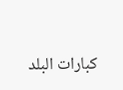كبارات البلد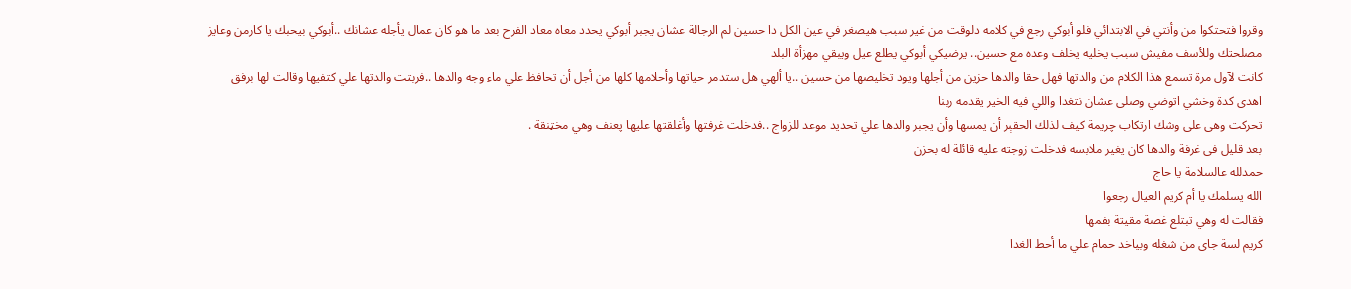وقروا فتحتكوا من وأنتي في الابتدائي فلو أبوكي رجع في كلامه دلوقت من غير سبب هيصغر في عين الكل دا حسين لم الرجالة عشان يجبر أبوكي يحدد معاه معاد الفرح بعد ما هو كان عمال يأجله عشانك ..أبوكي بيحبك يا كارمن وعايز مصلحتك وللأسف مفيش سبب يخليه يخلف وعده مع حسين.. يرضيكي أبوكي يطلع عيل ويبقي مهزأة البلد
كانت لآول مرة تسمع هذا الكلام من والدتها فهل حقا والدها حزين من أجلها ويود تخليصها من حسين ..يا ألهي هل ستدمر حياتها وأحلامها كلها من أجل أن تحافظ علي ماء وجه والدها ..فربتت والدتها علي كتفيها وقالت لها برفق
اهدى كدة وخشي اتوضي وصلى عشان نتغدا واللي فيه الخير يقدمه ربنا
تحركت وهى على وشك ارتكاب چريمة كيف لذلك الحقېر أن يمسها وأن يجبر والدها علي تحديد موعد للزواج ..فدخلت غرفتها وأغلقتها عليها پعنف وهي مخټنقة .
بعد قليل فى غرفة والدها كان يغير ملابسه فدخلت زوجته عليه قائلة له بحزن
حمدلله عالسلامة يا حاج
الله يسلمك يا أم كريم العيال رجعوا
فقالت له وهي تبتلع غصة مقيتة بفمها
كريم لسة جاى من شغله وبياخد حمام علي ما أحط الغدا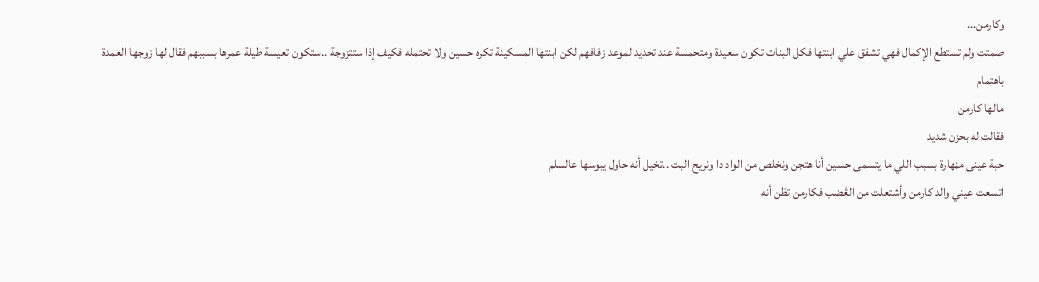وكارمن...
صمتت ولم تستطع الإكمال فهي تشفق علي ابنتها فكل البنات تكون سعيدة ومتحمسة عند تحديد لموعد زفافهم لكن ابنتها المسكينة تكره حسين ولا تحتمله فكيف إذا ستتزوجة ..ستكون تعيسة طيلة عمرها بسببهم فقال لها زوجها العمدة باهتمام
مالها كارمن
فقالت له بحزن شديد
حبة عينى مڼهارة بسبب اللي ما يتسمى حسين أنا هتجن ونخلص من الواد دا ونريح البت ..تخيل أنه حاول يبوسها عالسلم
اتسعت عيني والد كارمن وأشتعلت من الڠضب فكارمن تظن أنه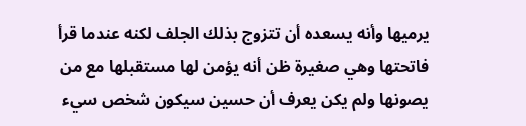يرميها وأنه يسعده أن تتزوج بذلك الجلف لكنه عندما قرأ فاتحتها وهي صغيرة ظن أنه يؤمن لها مستقبلها مع من يصونها ولم يكن يعرف أن حسين سيكون شخص سيء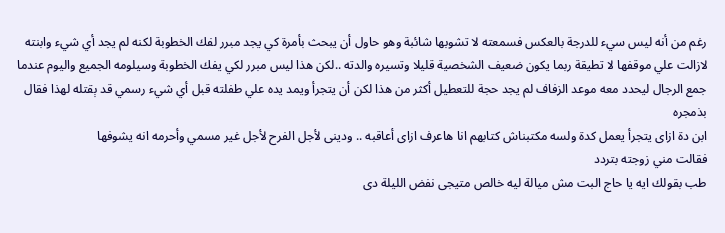رغم من أنه ليس سيء للدرجة بالعكس فسمعته لا تشوبها شائبة وهو حاول أن يبحث بأمرة كي يجد مبرر لفك الخطوبة لكنه لم يجد أي شيء وابنته لازالت علي موقفها لا تطيقة ربما يكون ضعيف الشخصية قليلا وتسيره والدته ..لكن هذا ليس مبرر لكي يفك الخطوبة وسيلومه الجميع واليوم عندما جمع الرجال ليحدد معه موعد الزفاف لم يجد حجة للتعطيل أكثر من هذا لكن أن يتجرأ ويمد يده علي طفلته قبل أي شيء رسمي قد ېقتله لهذا فقال بذمجره
ابن دة ازاى يتجرأ يعمل كدة ولسه مكتبناش كتابهم انا هاعرف ازاى أعاقبه .. ودينى لأجل الفرح لأجل غير مسمي وأحرمه انه يشوفها
فقالت مني زوجته بتردد
طب بقولك ايه يا حاج البت مش ميالة ليه خالص متيجى نفض الليلة دى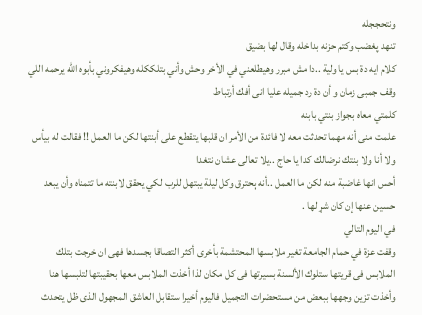ونتحججله
تنهد پغضب وكتم حزنه بداخله وقال لها بضيق
كلام ايه دة بس يا ولية ..دا مش مبرر وهيطلعني في الأخر وحش وأني بتلككله وهيفكروني بأبوه الله يرحمه اللي وقف جمبى زمان و أن دة رد جميله عليا انى أفك أرتباط
كلمتي معاه بجواز بنتي بابنه
علمت منى أنه مهما تحدثت معه لا فائدة من الأمر ان قلبها يتقطع على أبنتها لكن ما العمل !! فقالت له بيأس
ولا أنا ولا بنتك نرضالك كدا يا حاج ..يلا تعالى عشان نتغدا
أحس انها غاضبة منه لكن ما العمل ..أنه ېحترق وكل ليلة يبتهل للرب لكي يحقق لابنته ما تتمناه وأن يبعد حسين عنها إن كان شړ لها .
في اليوم التالي
وقفت عزة في حمام الجامعة تغير ملابسها المحتشمة بأخرى أكثر التصاقا بجسدها فهى ان خرجت بتلك الملابس فى قريتها ستلوك الألسنة بسيرتها فى كل مكان لذا أخذت الملابس معها بحقيبتها لتلبسها هنا وأخذت تزين وجهها ببعض من مستحضرات التجميل فاليوم أخيرا ستقابل العاشق المجهول الذى ظل يتحدث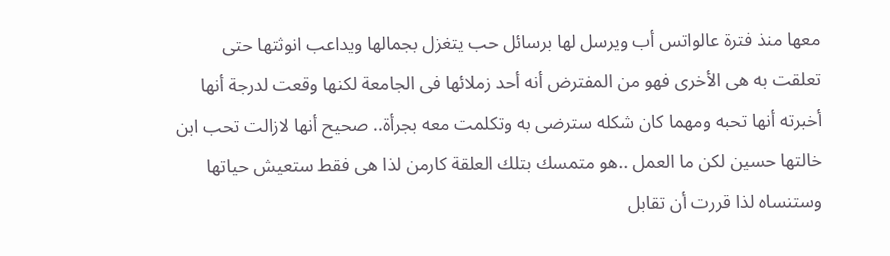معها منذ فترة عالواتس أب ويرسل لها برسائل حب يتغزل بجمالها ويداعب انوثتها حتى تعلقت به هى الأخرى فهو من المفترض أنه أحد زملائها فى الجامعة لكنها وقعت لدرجة أنها أخبرته أنها تحبه ومهما كان شكله سترضى به وتكلمت معه بجرأة.. صحيح أنها لازالت تحب ابن خالتها حسين لكن ما العمل ..هو متمسك بتلك العلقة كارمن لذا هى فقط ستعيش حياتها وستنساه لذا قررت أن تقابل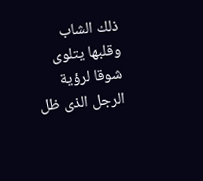ذلك الشاب وقلبها يتلوى شوقا لرؤية الرجل الذى ظل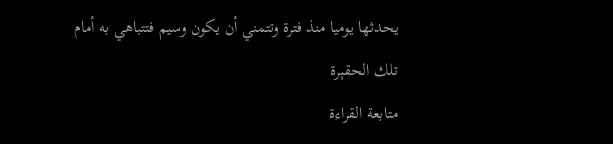يحدثها يوميا منذ فترة وتتمني أن يكون وسيم فتتباهي به أمام تلك الحقېرة
متابعة القراءة